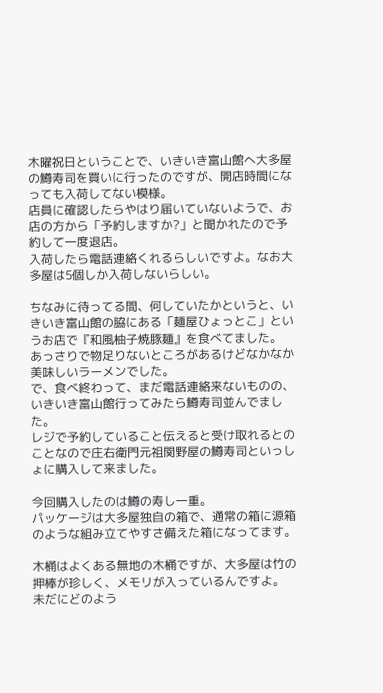木曜祝日ということで、いきいき富山館へ大多屋の鱒寿司を買いに行ったのですが、開店時間になっても入荷してない模様。
店員に確認したらやはり届いていないようで、お店の方から「予約しますか?」と聞かれたので予約して一度退店。
入荷したら電話連絡くれるらしいですよ。なお大多屋は5個しか入荷しないらしい。

ちなみに待ってる間、何していたかというと、いきいき富山館の脇にある「麺屋ひょっとこ」というお店で『和風柚子焼豚麺』を食べてました。
あっさりで物足りないところがあるけどなかなか美味しいラーメンでした。
で、食べ終わって、まだ電話連絡来ないものの、いきいき富山館行ってみたら鱒寿司並んでました。
レジで予約していること伝えると受け取れるとのことなので庄右衛門元祖関野屋の鱒寿司といっしょに購入して来ました。

今回購入したのは鱒の寿し一重。
パッケージは大多屋独自の箱で、通常の箱に源箱のような組み立てやすさ備えた箱になってます。

木桶はよくある無地の木桶ですが、大多屋は竹の押棒が珍しく、メモリが入っているんですよ。
未だにどのよう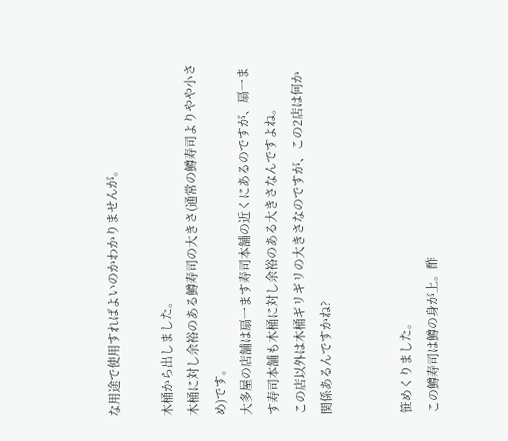な用途で使用すればよいのかわかりませんが。

木桶から出しました。
木桶に対し余裕のある鱒寿司の大きさ(通常の鱒寿司よりやや小さめ)です。
大多屋の店舗は扇一ます寿司本舗の近くにあるのですが、扇一ます寿司本舗も木桶に対し余裕のある大きさなんですよね。
この店以外は木桶ギリギリの大きさなのですが、この2店は何か関係あるんですかね?


笹めくりました。
この鱒寿司は鱒の身が上。酢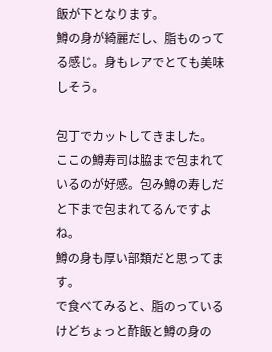飯が下となります。
鱒の身が綺麗だし、脂ものってる感じ。身もレアでとても美味しそう。

包丁でカットしてきました。
ここの鱒寿司は脇まで包まれているのが好感。包み鱒の寿しだと下まで包まれてるんですよね。
鱒の身も厚い部類だと思ってます。
で食べてみると、脂のっているけどちょっと酢飯と鱒の身の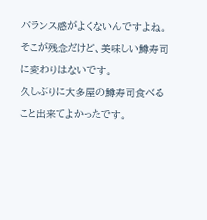バランス感がよくないんですよね。
そこが残念だけど、美味しい鱒寿司に変わりはないです。
久しぶりに大多屋の鱒寿司食べること出来てよかったです。